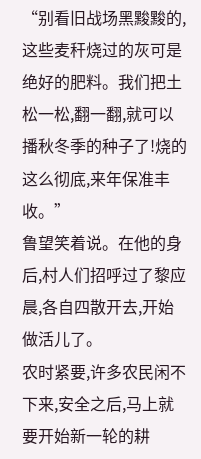“别看旧战场黑黢黢的,这些麦秆烧过的灰可是绝好的肥料。我们把土松一松,翻一翻,就可以播秋冬季的种子了!烧的这么彻底,来年保准丰收。”
鲁望笑着说。在他的身后,村人们招呼过了黎应晨,各自四散开去,开始做活儿了。
农时紧要,许多农民闲不下来,安全之后,马上就要开始新一轮的耕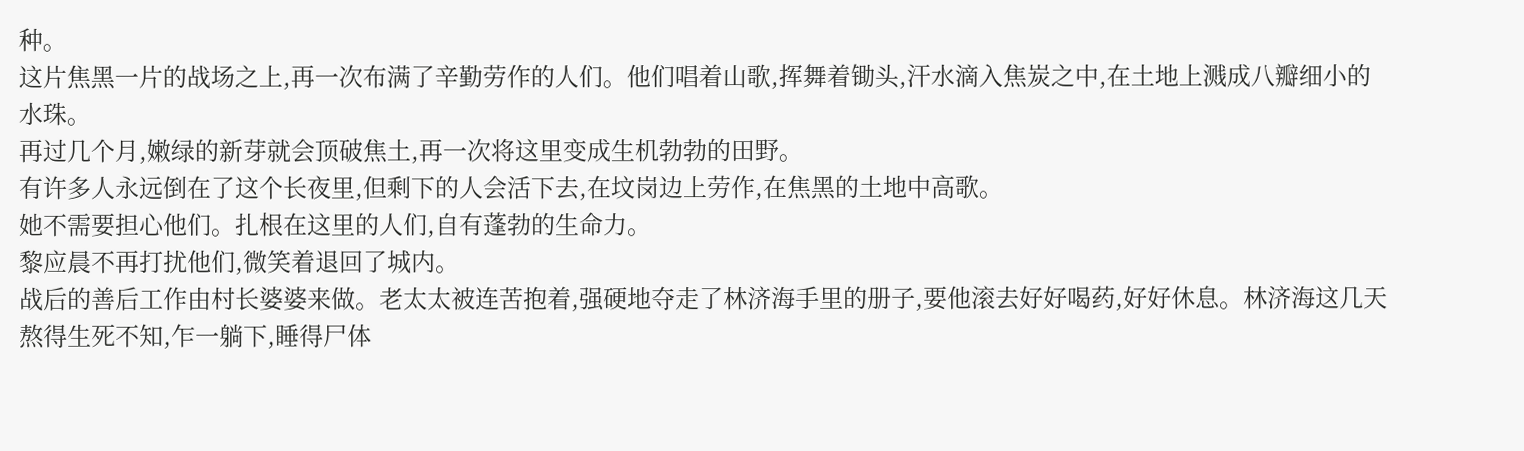种。
这片焦黑一片的战场之上,再一次布满了辛勤劳作的人们。他们唱着山歌,挥舞着锄头,汗水滴入焦炭之中,在土地上溅成八瓣细小的水珠。
再过几个月,嫩绿的新芽就会顶破焦土,再一次将这里变成生机勃勃的田野。
有许多人永远倒在了这个长夜里,但剩下的人会活下去,在坟岗边上劳作,在焦黑的土地中高歌。
她不需要担心他们。扎根在这里的人们,自有蓬勃的生命力。
黎应晨不再打扰他们,微笑着退回了城内。
战后的善后工作由村长婆婆来做。老太太被连苦抱着,强硬地夺走了林济海手里的册子,要他滚去好好喝药,好好休息。林济海这几天熬得生死不知,乍一躺下,睡得尸体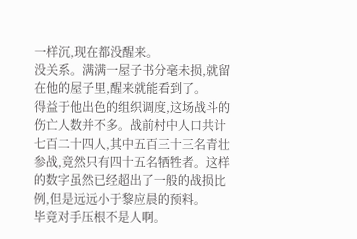一样沉,现在都没醒来。
没关系。满满一屋子书分毫未损,就留在他的屋子里,醒来就能看到了。
得益于他出色的组织调度,这场战斗的伤亡人数并不多。战前村中人口共计七百二十四人,其中五百三十三名青壮参战,竟然只有四十五名牺牲者。这样的数字虽然已经超出了一般的战损比例,但是远远小于黎应晨的预料。
毕竟对手压根不是人啊。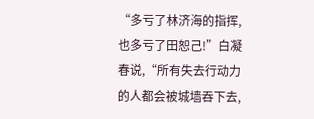“多亏了林济海的指挥,也多亏了田恕己!”白凝春说,“所有失去行动力的人都会被城墙吞下去,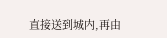直接送到城内,再由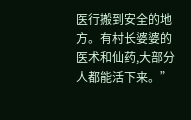医行搬到安全的地方。有村长婆婆的医术和仙药,大部分人都能活下来。”